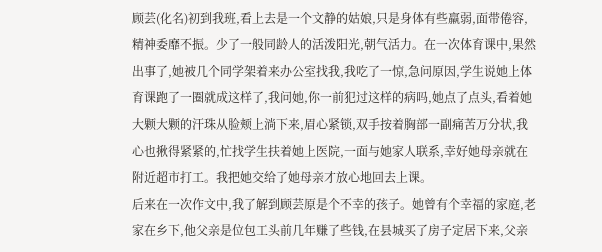顾芸(化名)初到我班,看上去是一个文静的姑娘,只是身体有些羸弱,面带倦容,精神委靡不振。少了一般同龄人的活泼阳光,朝气活力。在一次体育课中,果然出事了,她被几个同学架着来办公室找我,我吃了一惊,急问原因,学生说她上体育课跑了一圈就成这样了,我问她,你一前犯过这样的病吗,她点了点头,看着她大颗大颗的汗珠从脸颊上淌下来,眉心紧锁,双手按着胸部一副痛苦万分状,我心也揪得紧紧的,忙找学生扶着她上医院,一面与她家人联系,幸好她母亲就在附近超市打工。我把她交给了她母亲才放心地回去上课。
后来在一次作文中,我了解到顾芸原是个不幸的孩子。她曾有个幸福的家庭,老家在乡下,他父亲是位包工头前几年赚了些钱,在县城买了房子定居下来,父亲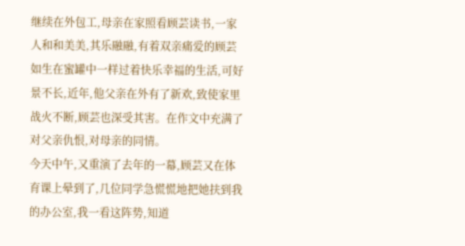继续在外包工,母亲在家照看顾芸读书,一家人和和美美,其乐融融,有着双亲痛爱的顾芸如生在蜜罐中一样过着快乐幸福的生活,可好景不长,近年,他父亲在外有了新欢,致使家里战火不断,顾芸也深受其害。在作文中充满了对父亲仇恨,对母亲的同情。
今天中午,又重演了去年的一幕,顾芸又在体育课上晕到了,几位同学急慌慌地把她扶到我的办公室,我一看这阵势,知道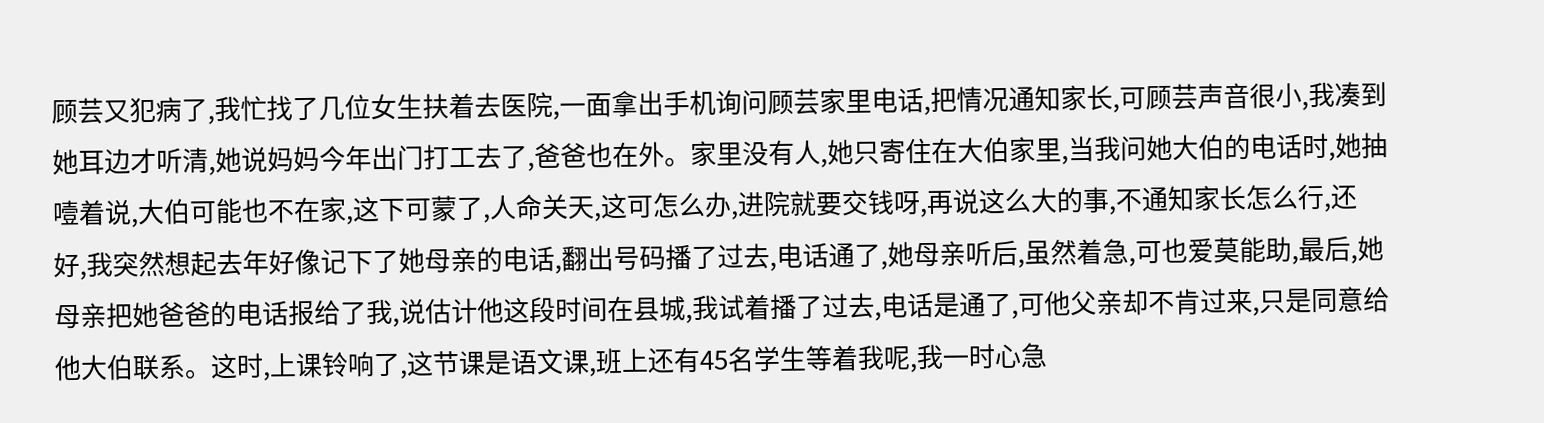顾芸又犯病了,我忙找了几位女生扶着去医院,一面拿出手机询问顾芸家里电话,把情况通知家长,可顾芸声音很小,我凑到她耳边才听清,她说妈妈今年出门打工去了,爸爸也在外。家里没有人,她只寄住在大伯家里,当我问她大伯的电话时,她抽噎着说,大伯可能也不在家,这下可蒙了,人命关天,这可怎么办,进院就要交钱呀,再说这么大的事,不通知家长怎么行,还好,我突然想起去年好像记下了她母亲的电话,翻出号码播了过去,电话通了,她母亲听后,虽然着急,可也爱莫能助,最后,她母亲把她爸爸的电话报给了我,说估计他这段时间在县城,我试着播了过去,电话是通了,可他父亲却不肯过来,只是同意给他大伯联系。这时,上课铃响了,这节课是语文课,班上还有45名学生等着我呢,我一时心急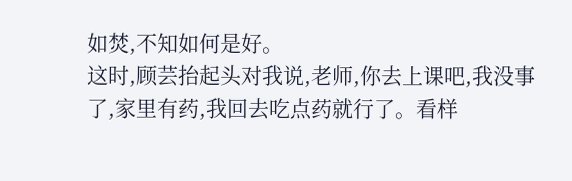如焚,不知如何是好。
这时,顾芸抬起头对我说,老师,你去上课吧,我没事了,家里有药,我回去吃点药就行了。看样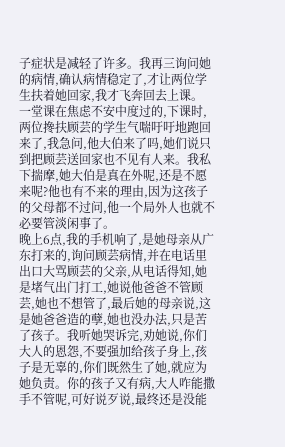子症状是减轻了许多。我再三询问她的病情,确认病情稳定了,才让两位学生扶着她回家,我才飞奔回去上课。
一堂课在焦虑不安中度过的,下课时,两位搀扶顾芸的学生气喘吁吁地跑回来了,我急问,他大伯来了吗,她们说只到把顾芸送回家也不见有人来。我私下揣摩,她大伯是真在外呢,还是不愿来呢?他也有不来的理由,因为这孩子的父母都不过问,他一个局外人也就不必要管淡闲事了。
晚上6点,我的手机响了,是她母亲从广东打来的,询问顾芸病情,并在电话里出口大骂顾芸的父亲,从电话得知,她是堵气出门打工,她说他爸爸不管顾芸,她也不想管了,最后她的母亲说,这是她爸爸造的孽,她也没办法,只是苦了孩子。我听她哭诉完,劝她说,你们大人的恩怨,不要强加给孩子身上,孩子是无辜的,你们既然生了她,就应为她负责。你的孩子又有病,大人咋能撒手不管呢,可好说歹说,最终还是没能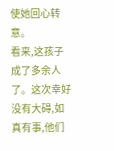使她回心转意。
看来,这孩子成了多余人了。这次幸好没有大碍,如真有事,他们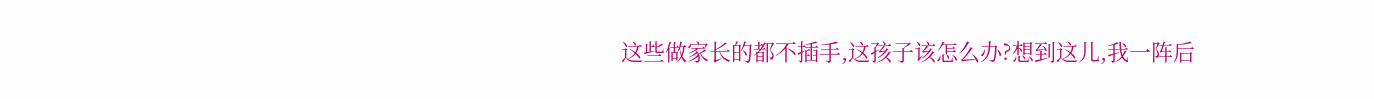这些做家长的都不插手,这孩子该怎么办?想到这儿,我一阵后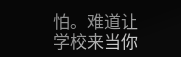怕。难道让学校来当你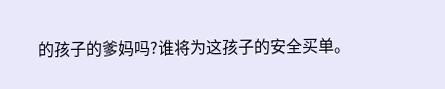的孩子的爹妈吗?谁将为这孩子的安全买单。